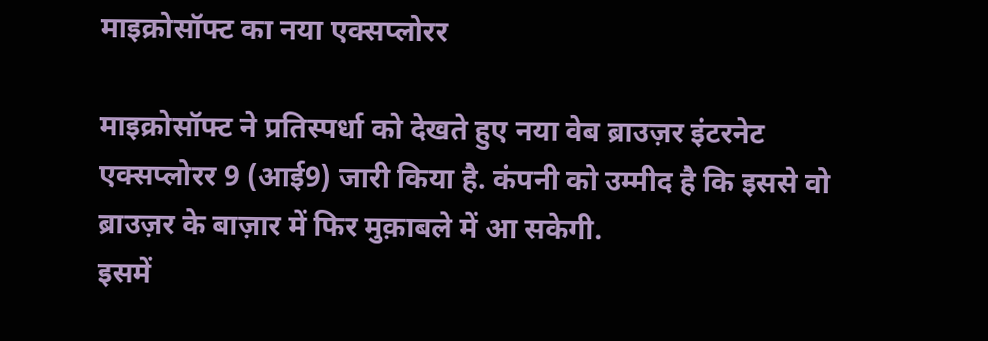माइक्रोसॉफ्ट का नया एक्सप्लोरर

माइक्रोसॉफ्ट ने प्रतिस्पर्धा को देखते हुए नया वेब ब्राउज़र इंटरनेट एक्सप्लोरर 9 (आई9) जारी किया है. कंपनी को उम्मीद है कि इससे वो ब्राउज़र के बाज़ार में फिर मुक़ाबले में आ सकेगी.
इसमें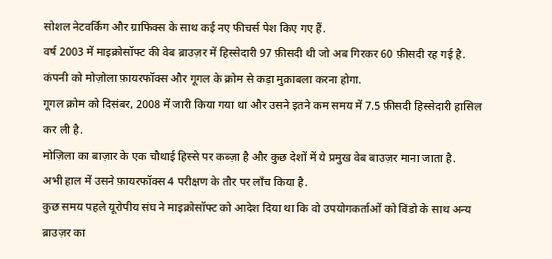सोशल नेटवर्किग और ग्राफिक्स के साथ कई नए फीचर्स पेश किए गए हैं.
वर्ष 2003 में माइक्रोसॉफ्ट की वेब ब्राउज़र में हिस्सेदारी 97 फ़ीसदी थी जो अब गिरकर 60 फ़ीसदी रह गई है.
कंपनी को मोज़ोला फ़ायरफॉक्स और गूगल के क्रोम से कड़ा मुक़ाबला करना होगा.
गूगल क्रोम को दिसंबर, 2008 में जारी किया गया था और उसने इतने कम समय में 7.5 फ़ीसदी हिस्सेदारी हासिल कर ली है.
मोज़िला का बाज़ार के एक चौथाई हिस्से पर कब्ज़ा है और कुछ देशों में ये प्रमुख वेब बाउज़र माना जाता है.
अभी हाल में उसने फ़ायरफॉक्स 4 परीक्षण के तौर पर लाँच किया है.
कुछ समय पहले यूरोपीय संघ ने माइक्रोसॉफ्ट को आदेश दिया था कि वो उपयोगकर्ताओं को विंडो के साथ अन्य ब्राउज़र का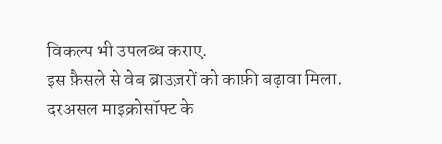विकल्प भी उपलब्ध कराए.
इस फ़ैसले से वेब ब्राउज़रों को काफ़ी बढ़ावा मिला.
दरअसल माइक्रोसॉफ्ट के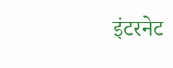इंटरनेट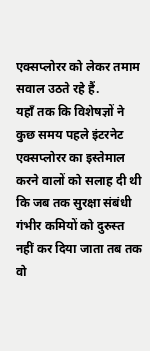एक्सप्लोरर को लेकर तमाम सवाल उठते रहे हैं.
यहाँ तक कि विशेषज्ञों ने कुछ समय पहले इंटरनेट एक्सप्लोरर का इस्तेमाल करने वालों को सलाह दी थी कि जब तक सुरक्षा संबंधी गंभीर कमियों को दुरुस्त नहीं कर दिया जाता तब तक वो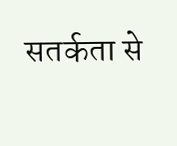सतर्कता से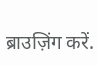ब्राउज़िंग करें.